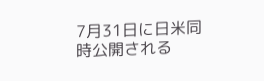7月31日に日米同時公開される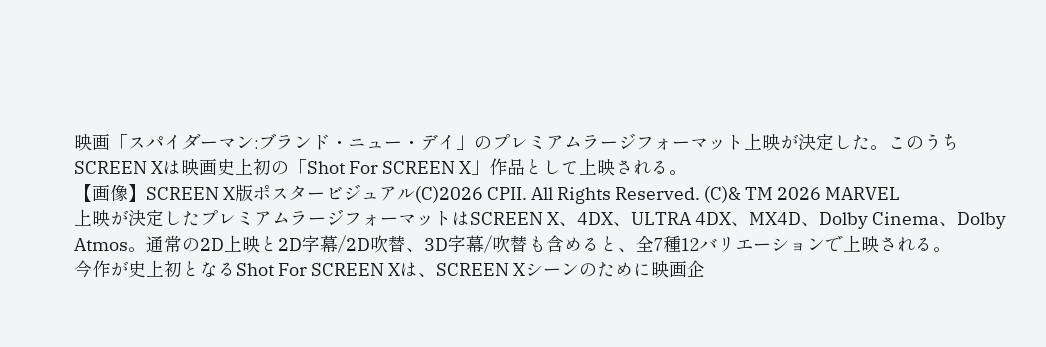映画「スパイダーマン:ブランド・ニュー・デイ」のプレミアムラージフォーマット上映が決定した。このうちSCREEN Xは映画史上初の「Shot For SCREEN X」作品として上映される。
【画像】SCREEN X版ポスタービジュアル(C)2026 CPII. All Rights Reserved. (C)& TM 2026 MARVEL
上映が決定したプレミアムラージフォーマットはSCREEN X、4DX、ULTRA 4DX、MX4D、Dolby Cinema、Dolby Atmos。通常の2D上映と2D字幕/2D吹替、3D字幕/吹替も含めると、全7種12バリエーションで上映される。
今作が史上初となるShot For SCREEN Xは、SCREEN Xシーンのために映画企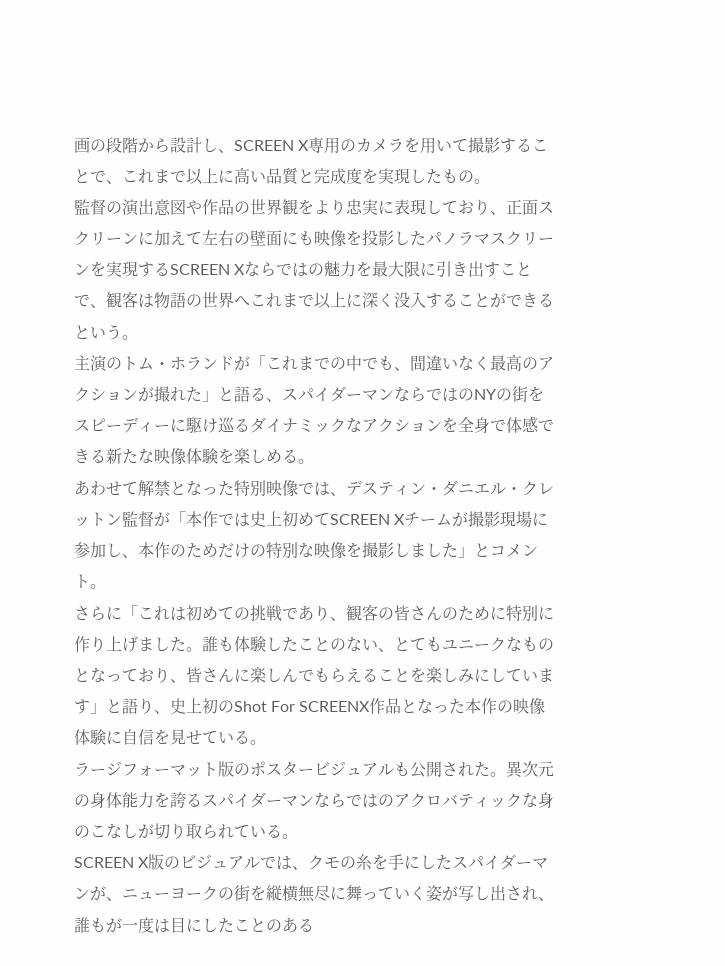画の段階から設計し、SCREEN X専用のカメラを用いて撮影することで、これまで以上に高い品質と完成度を実現したもの。
監督の演出意図や作品の世界観をより忠実に表現しており、正面スクリーンに加えて左右の壁面にも映像を投影したパノラマスクリーンを実現するSCREEN Xならではの魅力を最大限に引き出すことで、観客は物語の世界へこれまで以上に深く没入することができるという。
主演のトム・ホランドが「これまでの中でも、間違いなく最高のアクションが撮れた」と語る、スパイダーマンならではのNYの街をスピーディーに駆け巡るダイナミックなアクションを全身で体感できる新たな映像体験を楽しめる。
あわせて解禁となった特別映像では、デスティン・ダニエル・クレットン監督が「本作では史上初めてSCREEN Xチームが撮影現場に参加し、本作のためだけの特別な映像を撮影しました」とコメント。
さらに「これは初めての挑戦であり、観客の皆さんのために特別に作り上げました。誰も体験したことのない、とてもユニークなものとなっており、皆さんに楽しんでもらえることを楽しみにしています」と語り、史上初のShot For SCREENX作品となった本作の映像体験に自信を見せている。
ラージフォーマット版のポスタービジュアルも公開された。異次元の身体能力を誇るスパイダーマンならではのアクロバティックな身のこなしが切り取られている。
SCREEN X版のビジュアルでは、クモの糸を手にしたスパイダーマンが、ニューヨークの街を縦横無尽に舞っていく姿が写し出され、誰もが一度は目にしたことのある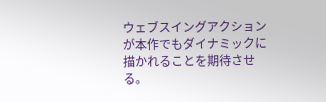ウェブスイングアクションが本作でもダイナミックに描かれることを期待させる。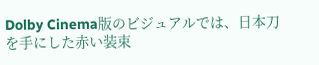Dolby Cinema版のビジュアルでは、日本刀を手にした赤い装束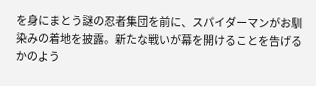を身にまとう謎の忍者集団を前に、スパイダーマンがお馴染みの着地を披露。新たな戦いが幕を開けることを告げるかのよう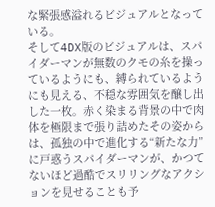な緊張感溢れるビジュアルとなっている。
そして4DX版のビジュアルは、スパイダーマンが無数のクモの糸を操っているようにも、縛られているようにも見える、不穏な雰囲気を醸し出した一枚。赤く染まる背景の中で肉体を極限まで張り詰めたその姿からは、孤独の中で進化する“新たな力”に戸惑うスパイダーマンが、かつてないほど過酷でスリリングなアクションを見せることも予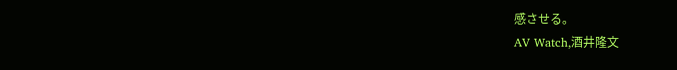感させる。
AV Watch,酒井隆文